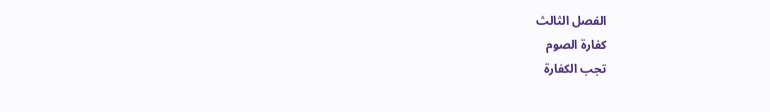الفصل الثالث
كفارة الصوم
تجب الكفارة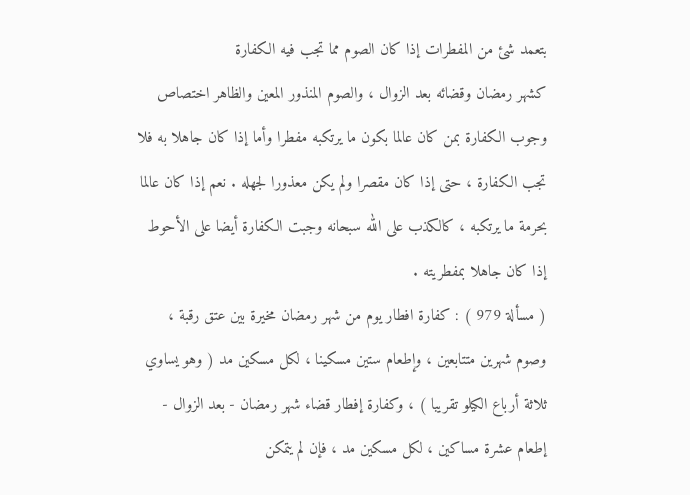بتعمد شئ من المفطرات إذا كان الصوم مما تجب فيه الكفارة
كشهر رمضان وقضائه بعد الزوال ، والصوم المنذور المعين والظاهر اختصاص
وجوب الكفارة بمن كان عالما بكون ما يرتكبه مفطرا وأما إذا كان جاهلا به فلا
تجب الكفارة ، حتى إذا كان مقصرا ولم يكن معذورا لجهله . نعم إذا كان عالما
بحرمة ما يرتكبه ، كالكذب على الله سبحانه وجبت الكفارة أيضا على الأحوط
إذا كان جاهلا بمفطريته .
( مسألة 979 ) : كفارة افطار يوم من شهر رمضان مخيرة بين عتق رقبة ،
وصوم شهرين متتابعين ، وإطعام ستين مسكينا ، لكل مسكين مد ( وهو يساوي
ثلاثة أرباع الكيلو تقريبا ) ، وكفارة إفطار قضاء شهر رمضان - بعد الزوال -
إطعام عشرة مساكين ، لكل مسكين مد ، فإن لم يتمكن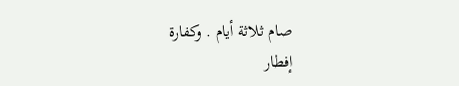صام ثلاثة أيام . وكفارة
إفطار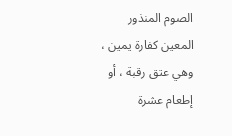الصوم المنذور المعين كفارة يمين ، وهي عتق رقبة ، أو إطعام عشرة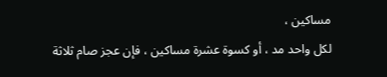مساكين ،
لكل واحد مد ، أو كسوة عشرة مساكين ، فإن عجز صام ثلاثة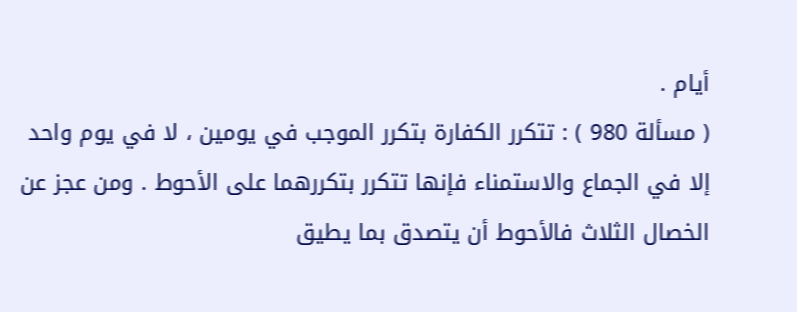أيام .
( مسألة 980 ) : تتكرر الكفارة بتكرر الموجب في يومين ، لا في يوم واحد
إلا في الجماع والاستمناء فإنها تتكرر بتكررهما على الأحوط . ومن عجز عن
الخصال الثلاث فالأحوط أن يتصدق بما يطيق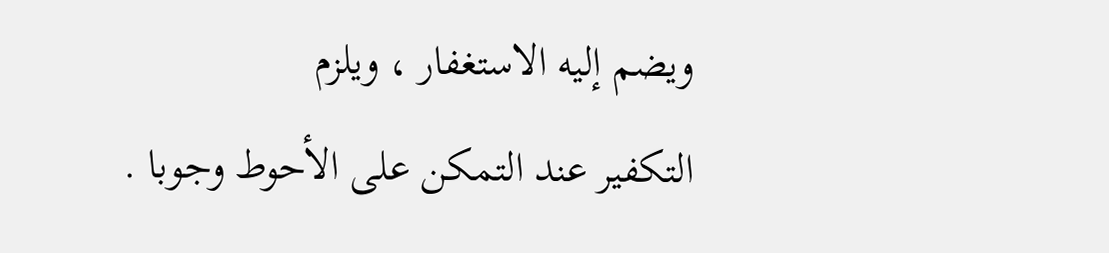ويضم إليه الاستغفار ، ويلزم
التكفير عند التمكن على الأحوط وجوبا .